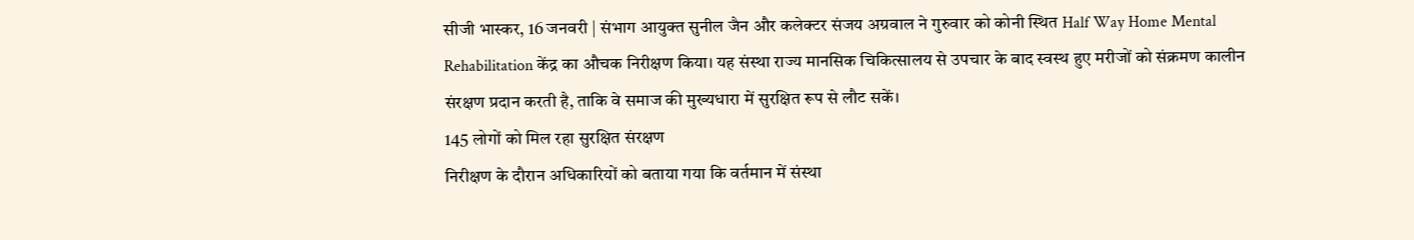सीजी भास्कर, 16 जनवरी | संभाग आयुक्त सुनील जैन और कलेक्टर संजय अग्रवाल ने गुरुवार को कोनी स्थित Half Way Home Mental Rehabilitation केंद्र का औचक निरीक्षण किया। यह संस्था राज्य मानसिक चिकित्सालय से उपचार के बाद स्वस्थ हुए मरीजों को संक्रमण कालीन संरक्षण प्रदान करती है, ताकि वे समाज की मुख्यधारा में सुरक्षित रूप से लौट सकें।
145 लोगों को मिल रहा सुरक्षित संरक्षण
निरीक्षण के दौरान अधिकारियों को बताया गया कि वर्तमान में संस्था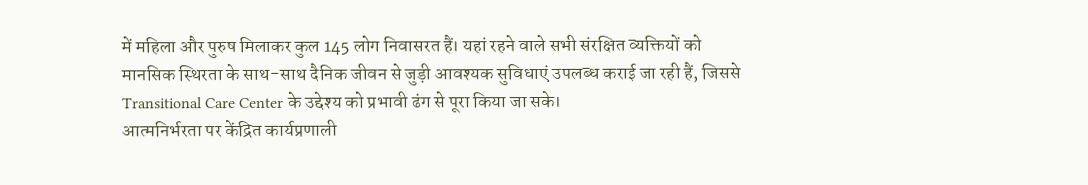में महिला और पुरुष मिलाकर कुल 145 लोग निवासरत हैं। यहां रहने वाले सभी संरक्षित व्यक्तियों को मानसिक स्थिरता के साथ-साथ दैनिक जीवन से जुड़ी आवश्यक सुविधाएं उपलब्ध कराई जा रही हैं, जिससे Transitional Care Center के उद्देश्य को प्रभावी ढंग से पूरा किया जा सके।
आत्मनिर्भरता पर केंद्रित कार्यप्रणाली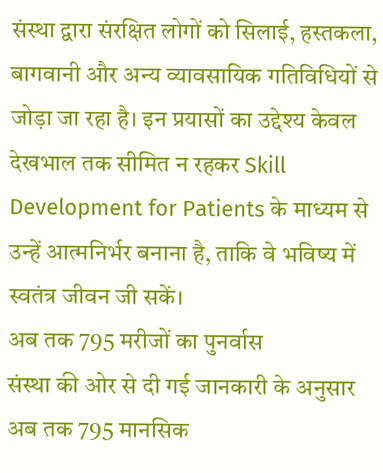संस्था द्वारा संरक्षित लोगों को सिलाई, हस्तकला, बागवानी और अन्य व्यावसायिक गतिविधियों से जोड़ा जा रहा है। इन प्रयासों का उद्देश्य केवल देखभाल तक सीमित न रहकर Skill Development for Patients के माध्यम से उन्हें आत्मनिर्भर बनाना है, ताकि वे भविष्य में स्वतंत्र जीवन जी सकें।
अब तक 795 मरीजों का पुनर्वास
संस्था की ओर से दी गई जानकारी के अनुसार अब तक 795 मानसिक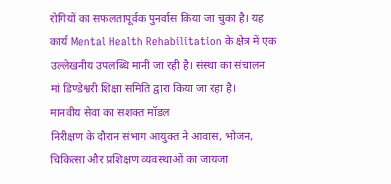रोगियों का सफलतापूर्वक पुनर्वास किया जा चुका है। यह कार्य Mental Health Rehabilitation के क्षेत्र में एक उल्लेखनीय उपलब्धि मानी जा रही है। संस्था का संचालन मां डिण्डेश्वरी शिक्षा समिति द्वारा किया जा रहा है।
मानवीय सेवा का सशक्त मॉडल
निरीक्षण के दौरान संभाग आयुक्त ने आवास, भोजन, चिकित्सा और प्रशिक्षण व्यवस्थाओं का जायजा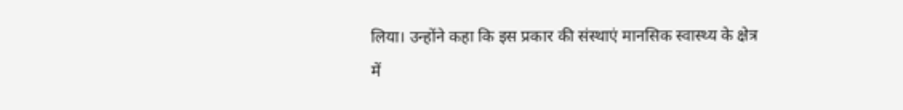लिया। उन्होंने कहा कि इस प्रकार की संस्थाएं मानसिक स्वास्थ्य के क्षेत्र में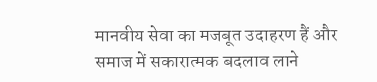मानवीय सेवा का मजबूत उदाहरण हैं और समाज में सकारात्मक बदलाव लाने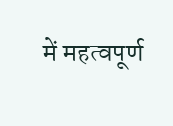में महत्वपूर्ण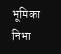भूमिका निभा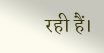रही हैं।